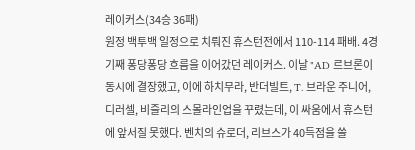레이커스(34승 36패)
원정 백투백 일정으로 치뤄진 휴스턴전에서 110-114 패배. 4경기째 퐁당퐁당 흐름을 이어갔던 레이커스. 이날 "AD 르브론이 동시에 결장했고, 이에 하치무라, 반더빌트, T. 브라운 주니어, 디러셀, 비즐리의 스몰라인업을 꾸렸는데, 이 싸움에서 휴스턴에 앞서질 못했다. 벤치의 슈로더, 리브스가 40득점을 쓸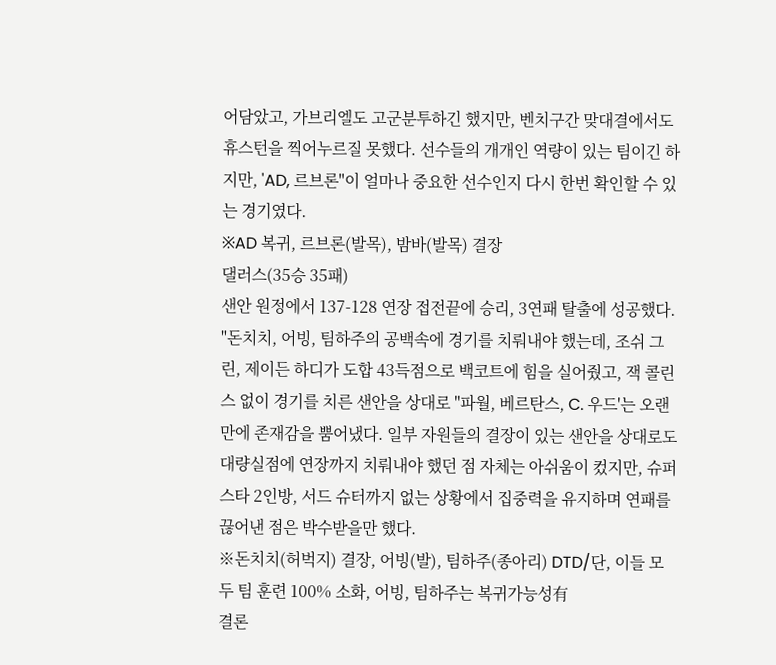어담았고, 가브리엘도 고군분투하긴 했지만, 벤치구간 맞대결에서도 휴스턴을 찍어누르질 못했다. 선수들의 개개인 역량이 있는 팀이긴 하지만, 'AD, 르브론"이 얼마나 중요한 선수인지 다시 한번 확인할 수 있는 경기였다.
※AD 복귀, 르브론(발목), 밤바(발목) 결장
댈러스(35승 35패)
샌안 원정에서 137-128 연장 접전끝에 승리, 3연패 탈출에 성공했다. "돈치치, 어빙, 팀하주의 공백속에 경기를 치뤄내야 했는데, 조쉬 그린, 제이든 하디가 도합 43득점으로 백코트에 힘을 실어줬고, 잭 콜린스 없이 경기를 치른 샌안을 상대로 "파월, 베르탄스, C. 우드'는 오랜만에 존재감을 뿜어냈다. 일부 자원들의 결장이 있는 샌안을 상대로도 대량실점에 연장까지 치뤄내야 했던 점 자체는 아쉬움이 컸지만, 슈퍼스타 2인방, 서드 슈터까지 없는 상황에서 집중력을 유지하며 연패를 끊어낸 점은 박수받을만 했다.
※돈치치(허벅지) 결장, 어빙(발), 팀하주(종아리) DTD/단, 이들 모두 팀 훈련 100% 소화, 어빙, 팀하주는 복귀가능성有
결론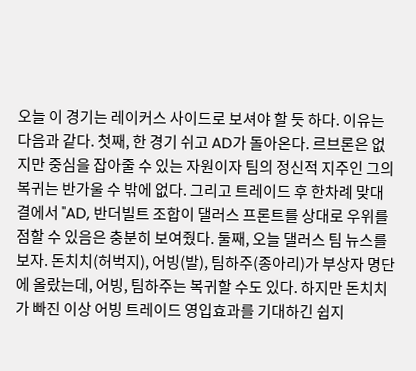오늘 이 경기는 레이커스 사이드로 보셔야 할 듯 하다. 이유는 다음과 같다. 첫째, 한 경기 쉬고 AD가 돌아온다. 르브론은 없지만 중심을 잡아줄 수 있는 자원이자 팀의 정신적 지주인 그의 복귀는 반가울 수 밖에 없다. 그리고 트레이드 후 한차례 맞대결에서 "AD, 반더빌트 조합이 댈러스 프론트를 상대로 우위를 점할 수 있음은 충분히 보여줬다. 둘째, 오늘 댈러스 팀 뉴스를 보자. 돈치치(허벅지), 어빙(발), 팀하주(종아리)가 부상자 명단에 올랐는데, 어빙, 팀하주는 복귀할 수도 있다. 하지만 돈치치가 빠진 이상 어빙 트레이드 영입효과를 기대하긴 쉽지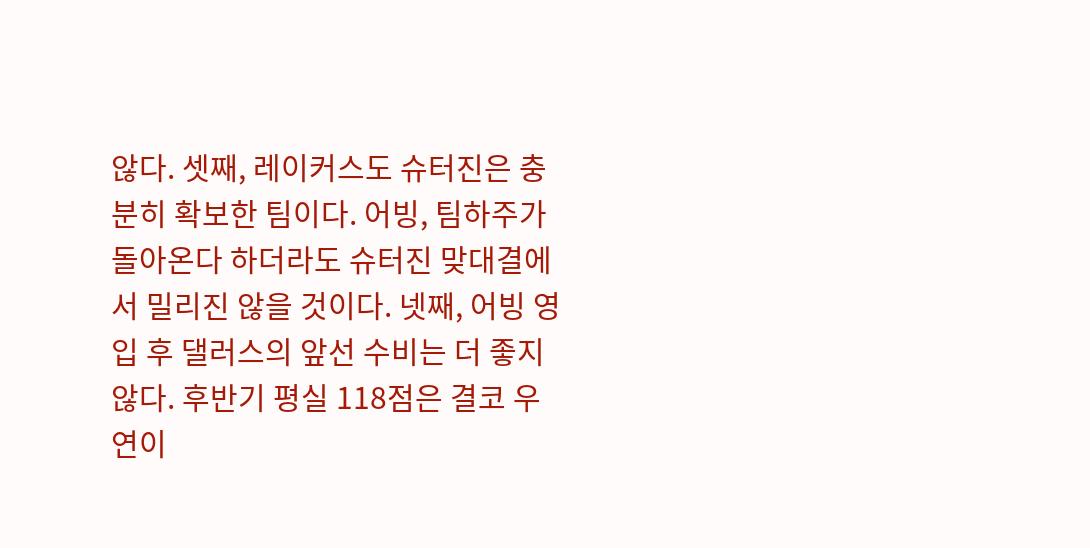않다. 셋째, 레이커스도 슈터진은 충분히 확보한 팀이다. 어빙, 팀하주가 돌아온다 하더라도 슈터진 맞대결에서 밀리진 않을 것이다. 넷째, 어빙 영입 후 댈러스의 앞선 수비는 더 좋지 않다. 후반기 평실 118점은 결코 우연이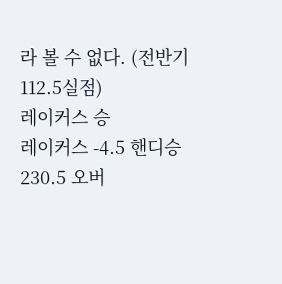라 볼 수 없다. (전반기 112.5실점)
레이커스 승
레이커스 -4.5 핸디승
230.5 오버